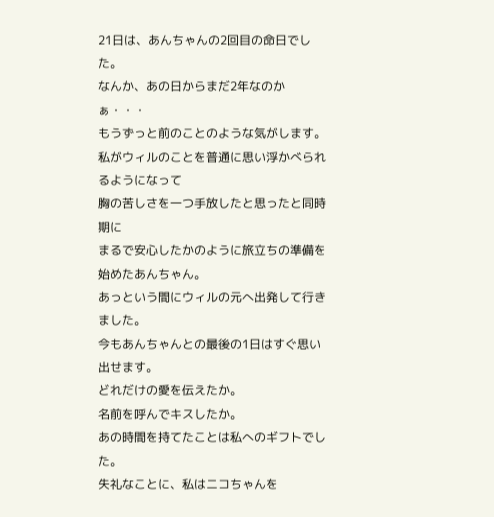21日は、あんちゃんの2回目の命日でした。
なんか、あの日からまだ2年なのかぁ・・・
もうずっと前のことのような気がします。
私がウィルのことを普通に思い浮かべられるようになって
胸の苦しさを一つ手放したと思ったと同時期に
まるで安心したかのように旅立ちの準備を始めたあんちゃん。
あっという間にウィルの元へ出発して行きました。
今もあんちゃんとの最後の1日はすぐ思い出せます。
どれだけの愛を伝えたか。
名前を呼んでキスしたか。
あの時間を持てたことは私へのギフトでした。
失礼なことに、私はニコちゃんを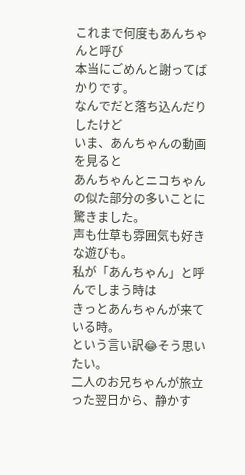これまで何度もあんちゃんと呼び
本当にごめんと謝ってばかりです。
なんでだと落ち込んだりしたけど
いま、あんちゃんの動画を見ると
あんちゃんとニコちゃんの似た部分の多いことに驚きました。
声も仕草も雰囲気も好きな遊びも。
私が「あんちゃん」と呼んでしまう時は
きっとあんちゃんが来ている時。
という言い訳😂そう思いたい。
二人のお兄ちゃんが旅立った翌日から、静かす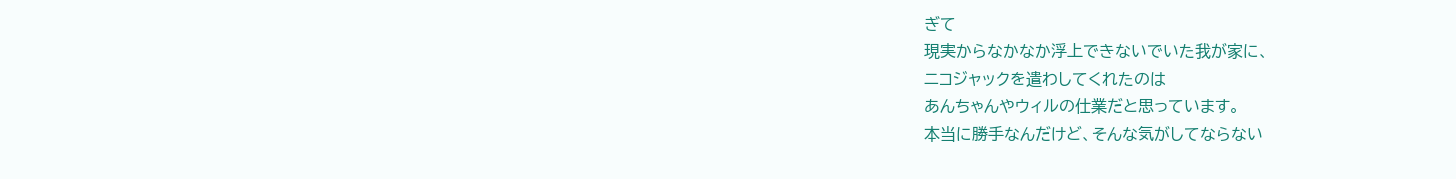ぎて
現実からなかなか浮上できないでいた我が家に、
ニコジャックを遣わしてくれたのは
あんちゃんやウィルの仕業だと思っています。
本当に勝手なんだけど、そんな気がしてならない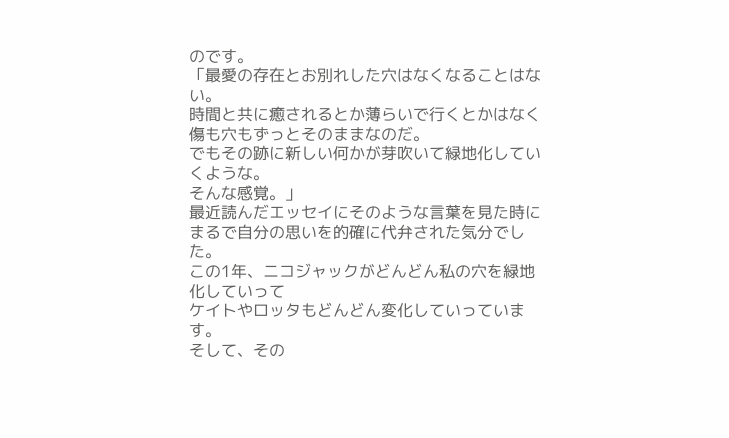のです。
「最愛の存在とお別れした穴はなくなることはない。
時間と共に癒されるとか薄らいで行くとかはなく
傷も穴もずっとそのままなのだ。
でもその跡に新しい何かが芽吹いて緑地化していくような。
そんな感覚。」
最近読んだエッセイにそのような言葉を見た時に
まるで自分の思いを的確に代弁された気分でした。
この1年、ニコジャックがどんどん私の穴を緑地化していって
ケイトやロッタもどんどん変化していっています。
そして、その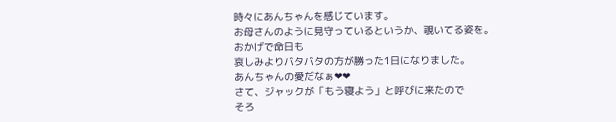時々にあんちゃんを感じています。
お母さんのように見守っているというか、覗いてる姿を。
おかげで命日も
哀しみよりバタバタの方が勝った1日になりました。
あんちゃんの愛だなぁ❤❤
さて、ジャックが「もう寝よう」と呼びに来たので
そろ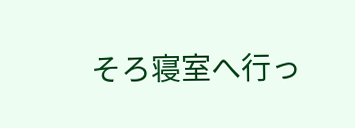そろ寝室へ行っ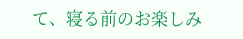て、寝る前のお楽しみ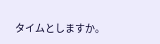タイムとしますか。